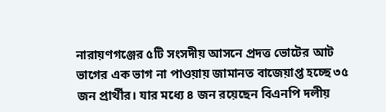নারায়ণগঞ্জের ৫টি সংসদীয় আসনে প্রদত্ত ভোটের আট ভাগের এক ভাগ না পাওয়ায় জামানত বাজেয়াপ্ত হচ্ছে ৩৫ জন প্রার্থীর। যার মধ্যে ৪ জন রয়েছেন বিএনপি দলীয়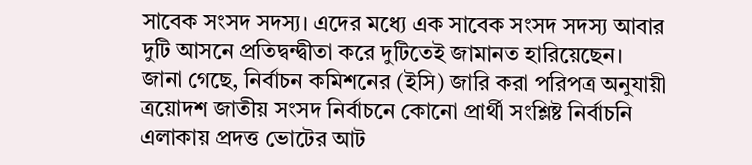সাবেক সংসদ সদস্য। এদের মধ্যে এক সাবেক সংসদ সদস্য আবার দুটি আসনে প্রতিদ্বন্দ্বীতা করে দুটিতেই জামানত হারিয়েছেন।
জানা গেছে, নির্বাচন কমিশনের (ইসি) জারি করা পরিপত্র অনুযায়ী ত্রয়োদশ জাতীয় সংসদ নির্বাচনে কোনো প্রার্থী সংশ্লিষ্ট নির্বাচনি এলাকায় প্রদত্ত ভোটের আট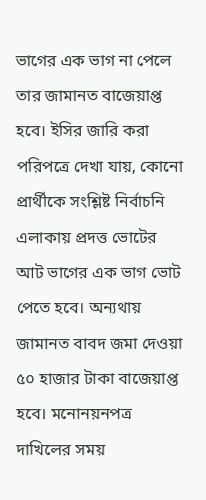ভাগের এক ভাগ না পেলে তার জামানত বাজেয়াপ্ত হবে। ইসির জারি করা পরিপত্রে দেখা যায়, কোনো প্রার্থীকে সংশ্লিষ্ট নির্বাচনি এলাকায় প্রদত্ত ভোটের আট ভাগের এক ভাগ ভোট পেতে হবে। অন্যথায় জামানত বাবদ জমা দেওয়া ৫০ হাজার টাকা বাজেয়াপ্ত হবে। মনোনয়নপত্র দাখিলের সময়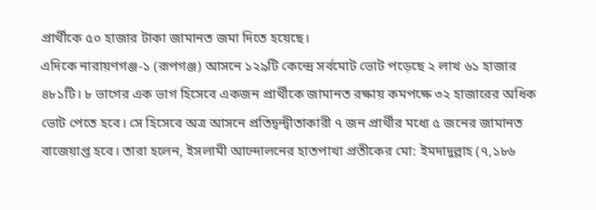প্রার্থীকে ৫০ হাজার টাকা জামানত জমা দিতে হয়েছে।
এদিকে নারায়ণগঞ্জ-১ (রূপগঞ্জ) আসনে ১২৯টি কেন্দ্রে সর্বমোট ভোট পড়েছে ২ লাখ ৬১ হাজার ৪৮১টি। ৮ ভাগের এক ভাগ হিসেবে একজন প্রার্থীকে জামানত রক্ষায় কমপক্ষে ৩২ হাজারের অধিক ভোট পেতে হবে। সে হিসেবে অত্র আসনে প্রতিদ্বন্দ্বীতাকারী ৭ জন প্রার্থীর মধ্যে ৫ জনের জামানত বাজেয়াপ্ত হবে। তারা হলেন, ইসলামী আন্দোলনের হাতপাখা প্রতীকের মো: ইমদাদুল্লাহ (৭,১৮৬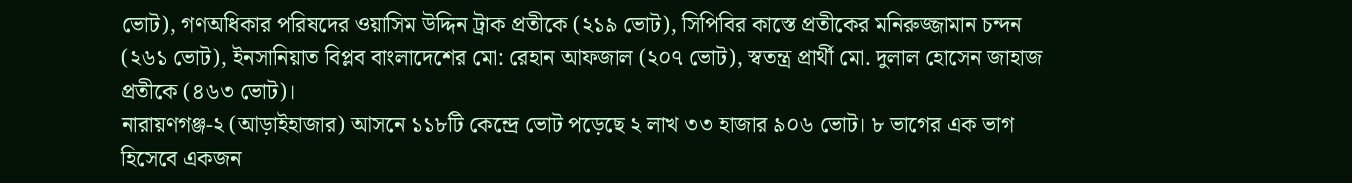ভোট), গণঅধিকার পরিষদের ওয়াসিম উদ্দিন ট্রাক প্রতীকে (২১৯ ভোট), সিপিবির কাস্তে প্রতীকের মনিরুজ্জামান চন্দন (২৬১ ভোট), ইনসানিয়াত বিপ্লব বাংলাদেশের মো: রেহান আফজাল (২০৭ ভোট), স্বতন্ত্র প্রার্থী মো. দুলাল হোসেন জাহাজ প্রতীকে (৪৬৩ ভোট)।
নারায়ণগঞ্জ-২ (আড়াইহাজার) আসনে ১১৮টি কেন্দ্রে ভোট পড়েছে ২ লাখ ৩৩ হাজার ৯০৬ ভোট। ৮ ভাগের এক ভাগ হিসেবে একজন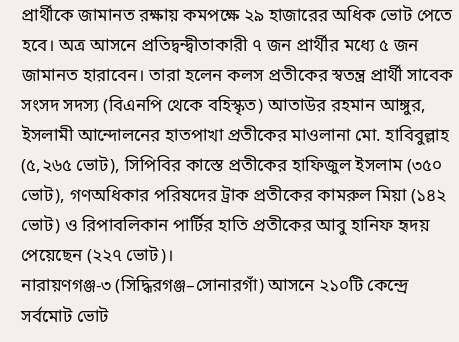প্রার্থীকে জামানত রক্ষায় কমপক্ষে ২৯ হাজারের অধিক ভোট পেতে হবে। অত্র আসনে প্রতিদ্বন্দ্বীতাকারী ৭ জন প্রার্থীর মধ্যে ৫ জন জামানত হারাবেন। তারা হলেন কলস প্রতীকের স্বতন্ত্র প্রার্থী সাবেক সংসদ সদস্য (বিএনপি থেকে বহিস্কৃত) আতাউর রহমান আঙ্গুর, ইসলামী আন্দোলনের হাতপাখা প্রতীকের মাওলানা মো. হাবিবুল্লাহ (৫,২৬৫ ভোট), সিপিবির কাস্তে প্রতীকের হাফিজুল ইসলাম (৩৫০ ভোট), গণঅধিকার পরিষদের ট্রাক প্রতীকের কামরুল মিয়া (১৪২ ভোট) ও রিপাবলিকান পার্টির হাতি প্রতীকের আবু হানিফ হৃদয় পেয়েছেন (২২৭ ভোট)।
নারায়ণগঞ্জ-৩ (সিদ্ধিরগঞ্জ–সোনারগাঁ) আসনে ২১০টি কেন্দ্রে সর্বমোট ভোট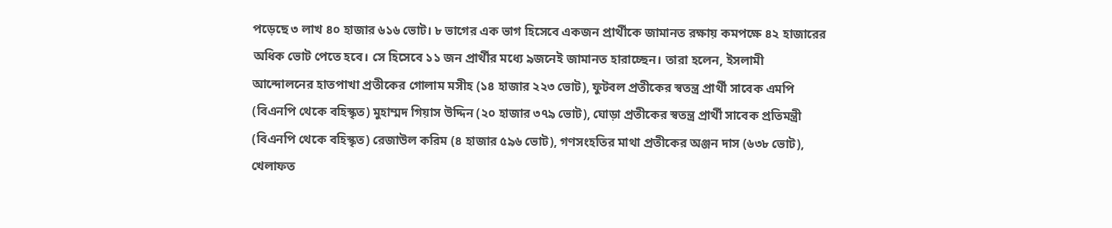পড়েছে ৩ লাখ ৪০ হাজার ৬১৬ ভোট। ৮ ভাগের এক ভাগ হিসেবে একজন প্রার্থীকে জামানত রক্ষায় কমপক্ষে ৪২ হাজারের অধিক ভোট পেতে হবে। সে হিসেবে ১১ জন প্রার্থীর মধ্যে ৯জনেই জামানত হারাচ্ছেন। তারা হলেন, ইসলামী আন্দোলনের হাতপাখা প্রতীকের গোলাম মসীহ (১৪ হাজার ২২৩ ভোট), ফুটবল প্রতীকের স্বতন্ত্র প্রার্থী সাবেক এমপি (বিএনপি থেকে বহিস্কৃত) মুহাম্মদ গিয়াস উদ্দিন (২০ হাজার ৩৭৯ ভোট), ঘোড়া প্রতীকের স্বতন্ত্র প্রার্থী সাবেক প্রতিমন্ত্রী (বিএনপি থেকে বহিস্কৃত) রেজাউল করিম (৪ হাজার ৫৯৬ ভোট), গণসংহতির মাথা প্রতীকের অঞ্জন দাস (৬৩৮ ভোট), খেলাফত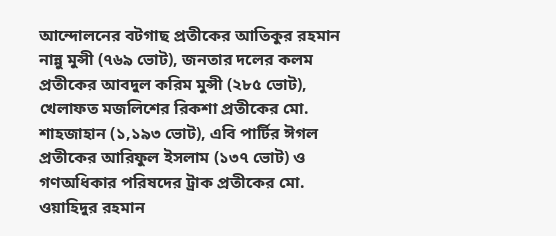আন্দোলনের বটগাছ প্রতীকের আতিকুর রহমান নান্নু মুন্সী (৭৬৯ ভোট), জনতার দলের কলম প্রতীকের আবদুল করিম মুন্সী (২৮৫ ভোট), খেলাফত মজলিশের রিকশা প্রতীকের মো. শাহজাহান (১,১৯৩ ভোট), এবি পার্টির ঈগল প্রতীকের আরিফুল ইসলাম (১৩৭ ভোট) ও গণঅধিকার পরিষদের ট্রাক প্রতীকের মো. ওয়াহিদুর রহমান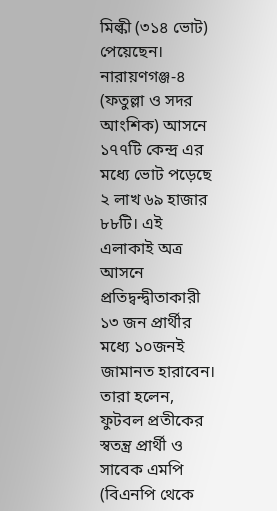মিল্কী (৩১৪ ভোট) পেয়েছেন।
নারায়ণগঞ্জ-৪ (ফতুল্লা ও সদর আংশিক) আসনে ১৭৭টি কেন্দ্র এর মধ্যে ভোট পড়েছে ২ লাখ ৬৯ হাজার ৮৮টি। এই এলাকাই অত্র আসনে প্রতিদ্বন্দ্বীতাকারী ১৩ জন প্রার্থীর মধ্যে ১০জনই জামানত হারাবেন। তারা হলেন, ফুটবল প্রতীকের স্বতন্ত্র প্রার্থী ও সাবেক এমপি (বিএনপি থেকে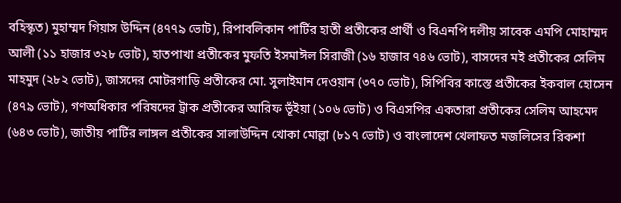বহিস্কৃত) মুহাম্মদ গিয়াস উদ্দিন (৪৭৭৯ ভোট), রিপাবলিকান পার্টির হাতী প্রতীকের প্রার্থী ও বিএনপি দলীয় সাবেক এমপি মোহাম্মদ আলী (১১ হাজার ৩২৮ ভোট), হাতপাখা প্রতীকের মুফতি ইসমাঈল সিরাজী (১৬ হাজার ৭৪৬ ভোট), বাসদের মই প্রতীকের সেলিম মাহমুদ (২৮২ ভোট), জাসদের মোটরগাড়ি প্রতীকের মো. সুলাইমান দেওয়ান (৩৭০ ভোট), সিপিবির কাস্তে প্রতীকের ইকবাল হোসেন (৪৭৯ ভোট), গণঅধিকার পরিষদের ট্রাক প্রতীকের আরিফ ভূঁইয়া (১০৬ ভোট) ও বিএসপির একতারা প্রতীকের সেলিম আহমেদ (৬৪৩ ভোট), জাতীয় পার্টির লাঙ্গল প্রতীকের সালাউদ্দিন খোকা মোল্লা (৮১৭ ভোট) ও বাংলাদেশ খেলাফত মজলিসের রিকশা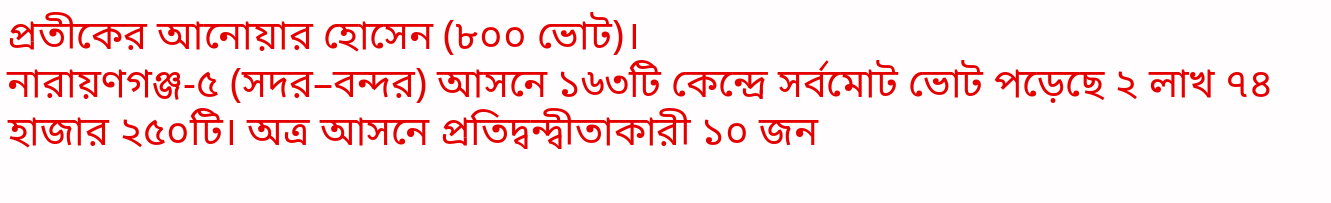প্রতীকের আনোয়ার হোসেন (৮০০ ভোট)।
নারায়ণগঞ্জ-৫ (সদর–বন্দর) আসনে ১৬৩টি কেন্দ্রে সর্বমোট ভোট পড়েছে ২ লাখ ৭৪ হাজার ২৫০টি। অত্র আসনে প্রতিদ্বন্দ্বীতাকারী ১০ জন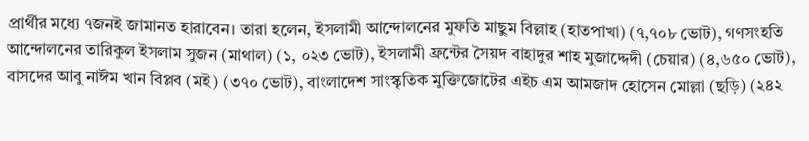প্রার্থীর মধ্যে ৭জনই জামানত হারাবেন। তারা হলেন, ইসলামী আন্দোলনের মুফতি মাছুম বিল্লাহ (হাতপাখা) (৭,৭০৮ ভোট), গণসংহতি আন্দোলনের তারিকুল ইসলাম সুজন (মাথাল) (১, ০২৩ ভোট), ইসলামী ফ্রন্টের সৈয়দ বাহাদুর শাহ মুজাদ্দেদী (চেয়ার) (৪,৬৫০ ভোট), বাসদের আবু নাঈম খান বিপ্লব (মই) (৩৭০ ভোট), বাংলাদেশ সাংস্কৃতিক মুক্তিজোটের এইচ এম আমজাদ হোসেন মোল্লা (ছড়ি) (২৪২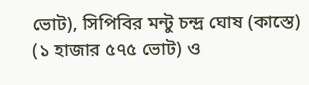ভোট), সিপিবির মন্টু চন্দ্র ঘোষ (কাস্তে) (১ হাজার ৫৭৫ ভোট) ও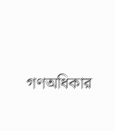গণঅধিকার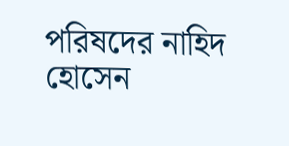পরিষদের নাহিদ হোসেন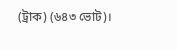(ট্রাক) (৬৪৩ ভোট)।